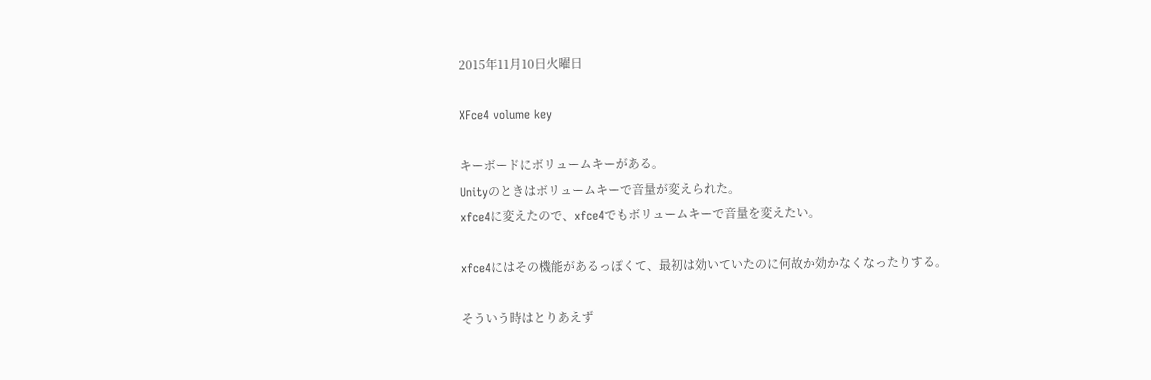2015年11月10日火曜日

XFce4 volume key

キーボードにボリュームキーがある。
Unityのときはボリュームキーで音量が変えられた。
xfce4に変えたので、xfce4でもボリュームキーで音量を変えたい。

xfce4にはその機能があるっぽくて、最初は効いていたのに何故か効かなくなったりする。

そういう時はとりあえず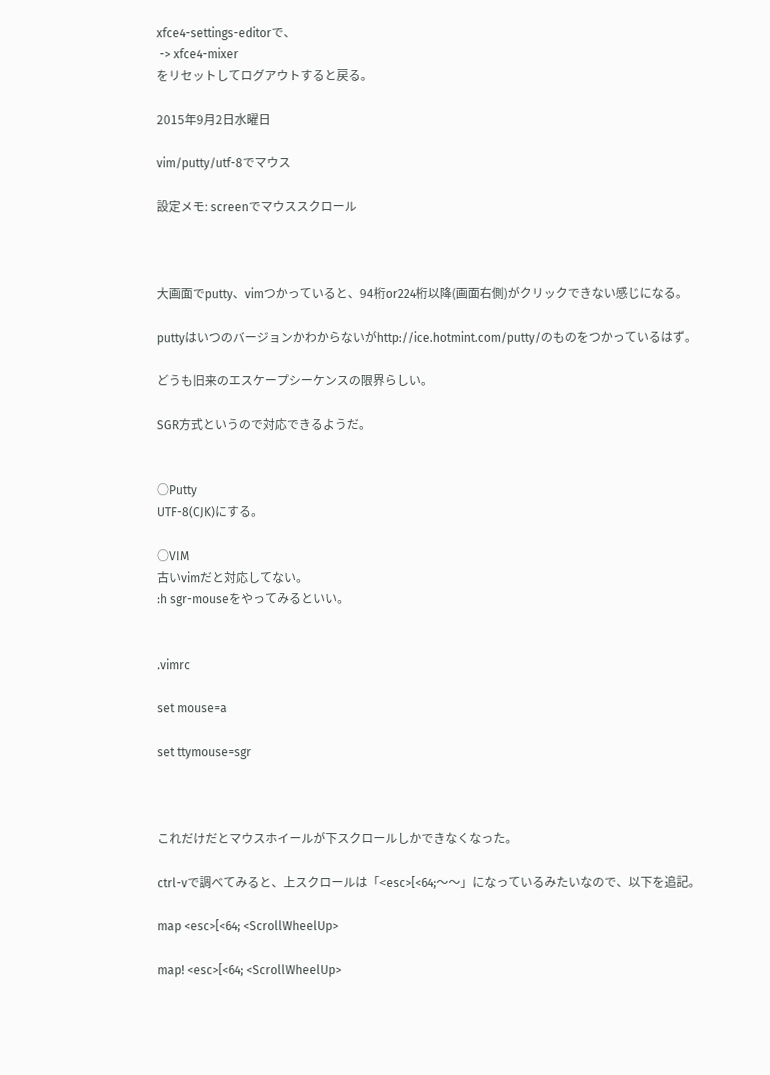xfce4-settings-editorで、
 -> xfce4-mixer
をリセットしてログアウトすると戻る。

2015年9月2日水曜日

vim/putty/utf-8でマウス

設定メモ: screenでマウススクロール



大画面でputty、vimつかっていると、94桁or224桁以降(画面右側)がクリックできない感じになる。

puttyはいつのバージョンかわからないがhttp://ice.hotmint.com/putty/のものをつかっているはず。

どうも旧来のエスケープシーケンスの限界らしい。

SGR方式というので対応できるようだ。


○Putty
UTF-8(CJK)にする。

○VIM
古いvimだと対応してない。
:h sgr-mouseをやってみるといい。


.vimrc

set mouse=a

set ttymouse=sgr



これだけだとマウスホイールが下スクロールしかできなくなった。

ctrl-vで調べてみると、上スクロールは「<esc>[<64;〜〜」になっているみたいなので、以下を追記。

map <esc>[<64; <ScrollWheelUp>

map! <esc>[<64; <ScrollWheelUp>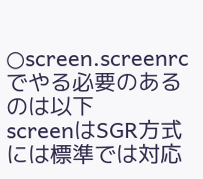○screen.screenrcでやる必要のあるのは以下
screenはSGR方式には標準では対応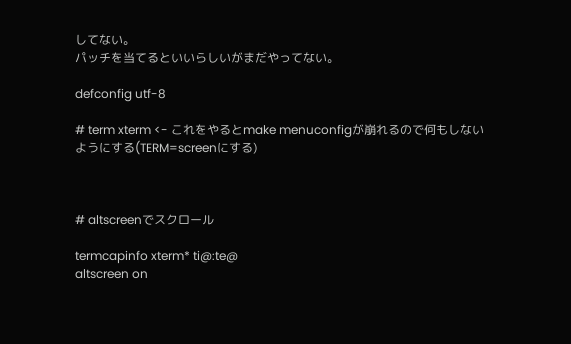してない。
パッチを当てるといいらしいがまだやってない。

defconfig utf-8

# term xterm <- これをやるとmake menuconfigが崩れるので何もしないようにする(TERM=screenにする)



# altscreenでスクロール

termcapinfo xterm* ti@:te@
altscreen on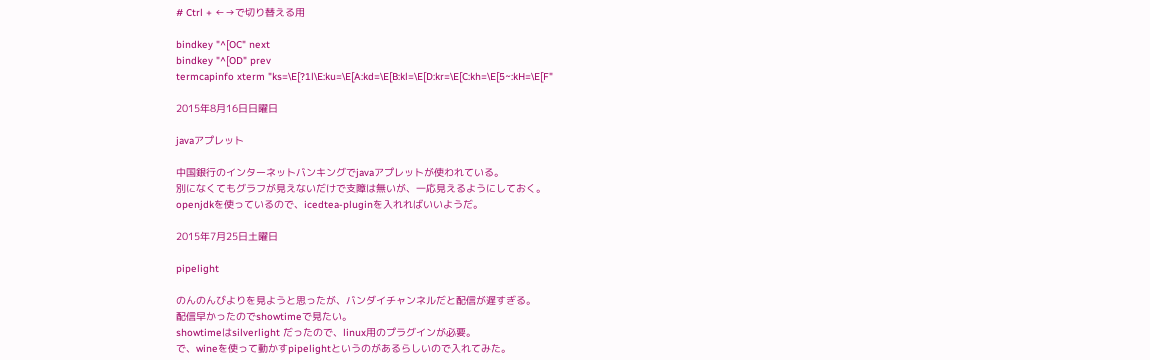# Ctrl + ←→で切り替える用

bindkey "^[OC" next
bindkey "^[OD" prev
termcapinfo xterm "ks=\E[?1l\E:ku=\E[A:kd=\E[B:kl=\E[D:kr=\E[C:kh=\E[5~:kH=\E[F"

2015年8月16日日曜日

javaアプレット

中国銀行のインターネットバンキングでjavaアプレットが使われている。
別になくてもグラフが見えないだけで支障は無いが、一応見えるようにしておく。
openjdkを使っているので、icedtea-pluginを入れればいいようだ。

2015年7月25日土曜日

pipelight

のんのんびよりを見ようと思ったが、バンダイチャンネルだと配信が遅すぎる。
配信早かったのでshowtimeで見たい。
showtimeはsilverlight だったので、linux用のプラグインが必要。
で、wineを使って動かすpipelightというのがあるらしいので入れてみた。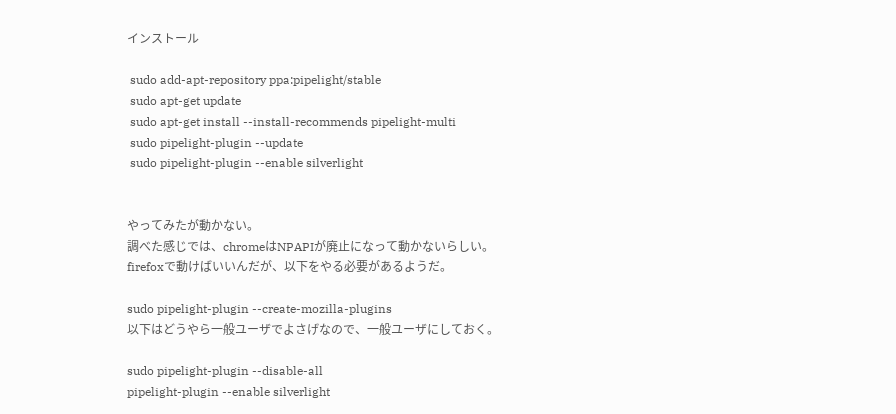インストール

 sudo add-apt-repository ppa:pipelight/stable
 sudo apt-get update
 sudo apt-get install --install-recommends pipelight-multi
 sudo pipelight-plugin --update
 sudo pipelight-plugin --enable silverlight


やってみたが動かない。
調べた感じでは、chromeはNPAPIが廃止になって動かないらしい。
firefoxで動けばいいんだが、以下をやる必要があるようだ。

sudo pipelight-plugin --create-mozilla-plugins
以下はどうやら一般ユーザでよさげなので、一般ユーザにしておく。

sudo pipelight-plugin --disable-all
pipelight-plugin --enable silverlight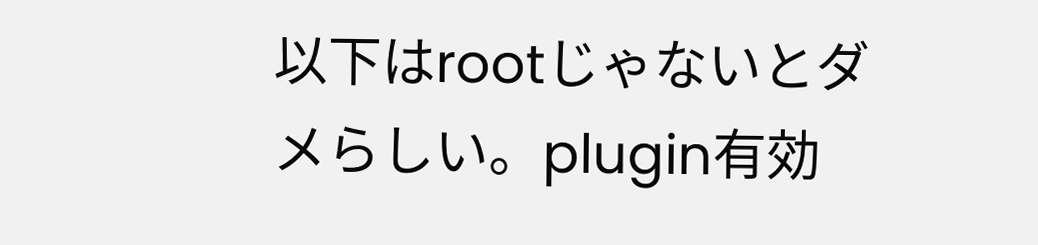以下はrootじゃないとダメらしい。plugin有効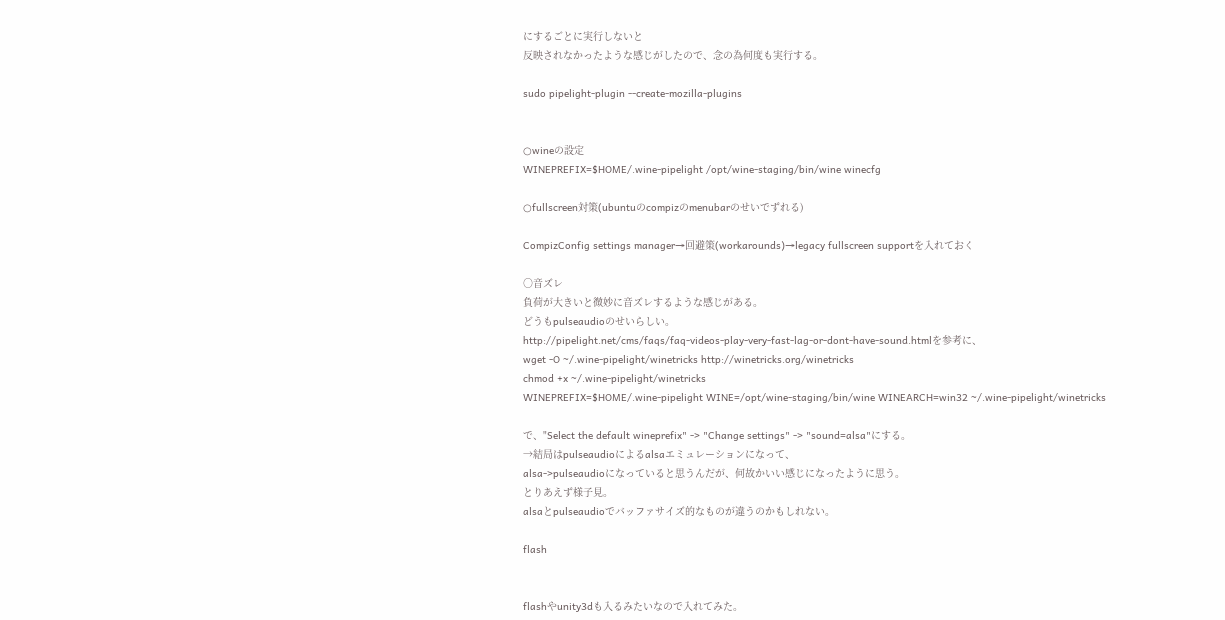にするごとに実行しないと
反映されなかったような感じがしたので、念の為何度も実行する。

sudo pipelight-plugin --create-mozilla-plugins


○wineの設定
WINEPREFIX=$HOME/.wine-pipelight /opt/wine-staging/bin/wine winecfg

○fullscreen対策(ubuntuのcompizのmenubarのせいでずれる)

CompizConfig settings manager→回避策(workarounds)→legacy fullscreen supportを入れておく

○音ズレ
負荷が大きいと微妙に音ズレするような感じがある。
どうもpulseaudioのせいらしい。
http://pipelight.net/cms/faqs/faq-videos-play-very-fast-lag-or-dont-have-sound.htmlを参考に、
wget -O ~/.wine-pipelight/winetricks http://winetricks.org/winetricks
chmod +x ~/.wine-pipelight/winetricks
WINEPREFIX=$HOME/.wine-pipelight WINE=/opt/wine-staging/bin/wine WINEARCH=win32 ~/.wine-pipelight/winetricks

で、"Select the default wineprefix" -> "Change settings" -> "sound=alsa"にする。
→結局はpulseaudioによるalsaエミュレーションになって、
alsa->pulseaudioになっていると思うんだが、何故かいい感じになったように思う。
とりあえず様子見。
alsaとpulseaudioでバッファサイズ的なものが違うのかもしれない。

flash


flashやunity3dも入るみたいなので入れてみた。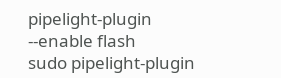pipelight-plugin --enable flash
sudo pipelight-plugin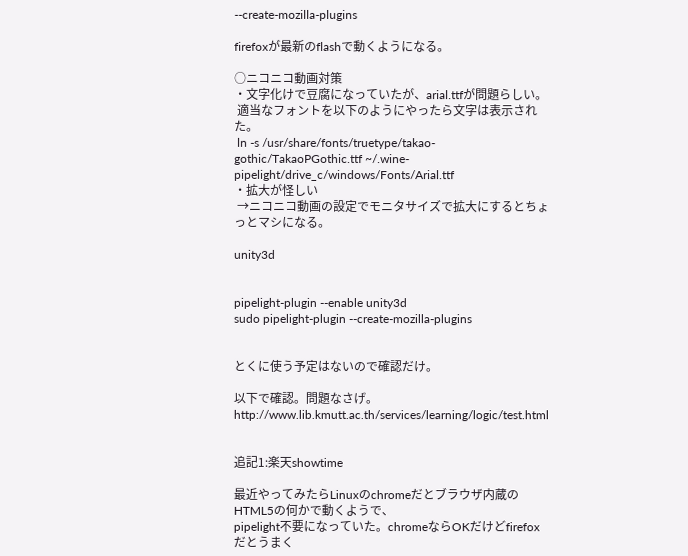--create-mozilla-plugins

firefoxが最新のflashで動くようになる。

○ニコニコ動画対策
・文字化けで豆腐になっていたが、arial.ttfが問題らしい。
 適当なフォントを以下のようにやったら文字は表示された。
 ln -s /usr/share/fonts/truetype/takao-gothic/TakaoPGothic.ttf ~/.wine-pipelight/drive_c/windows/Fonts/Arial.ttf
・拡大が怪しい
 →ニコニコ動画の設定でモニタサイズで拡大にするとちょっとマシになる。

unity3d


pipelight-plugin --enable unity3d
sudo pipelight-plugin --create-mozilla-plugins


とくに使う予定はないので確認だけ。

以下で確認。問題なさげ。
http://www.lib.kmutt.ac.th/services/learning/logic/test.html


追記1:楽天showtime

最近やってみたらLinuxのchromeだとブラウザ内蔵のHTML5の何かで動くようで、
pipelight不要になっていた。chromeならOKだけどfirefoxだとうまく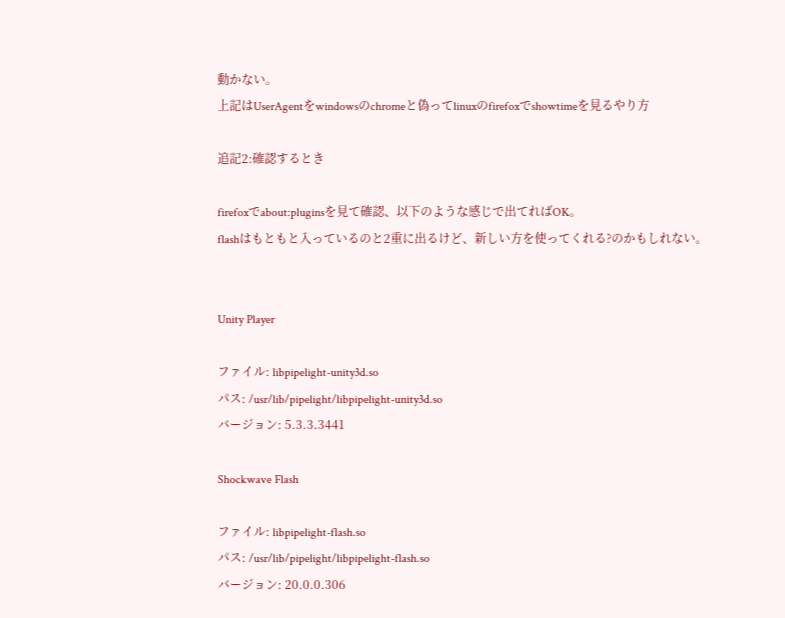動かない。
上記はUserAgentをwindowsのchromeと偽ってlinuxのfirefoxでshowtimeを見るやり方

追記2:確認するとき

firefoxでabout:pluginsを見て確認、以下のような感じで出てればOK。
flashはもともと入っているのと2重に出るけど、新しい方を使ってくれる?のかもしれない。


Unity Player

ファイル: libpipelight-unity3d.so
パス: /usr/lib/pipelight/libpipelight-unity3d.so
バージョン: 5.3.3.3441

Shockwave Flash

ファイル: libpipelight-flash.so
パス: /usr/lib/pipelight/libpipelight-flash.so
バージョン: 20.0.0.306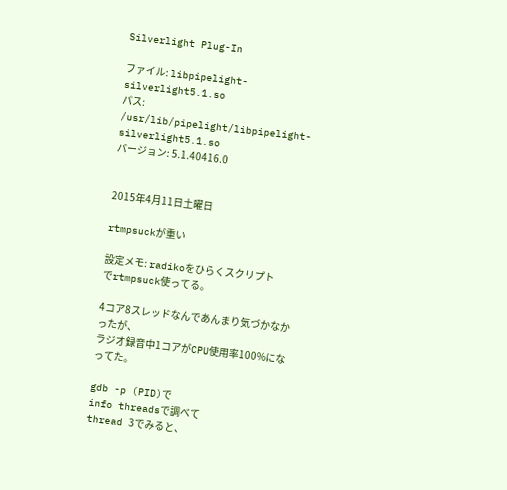Silverlight Plug-In

ファイル: libpipelight-silverlight5.1.so
パス: /usr/lib/pipelight/libpipelight-silverlight5.1.so
バージョン: 5.1.40416.0


2015年4月11日土曜日

rtmpsuckが重い

設定メモ: radikoをひらくスクリプト
でrtmpsuck使ってる。

4コア8スレッドなんであんまり気づかなかったが、
ラジオ録音中1コアがCPU使用率100%になってた。

gdb -p (PID)で
info threadsで調べて
thread 3でみると、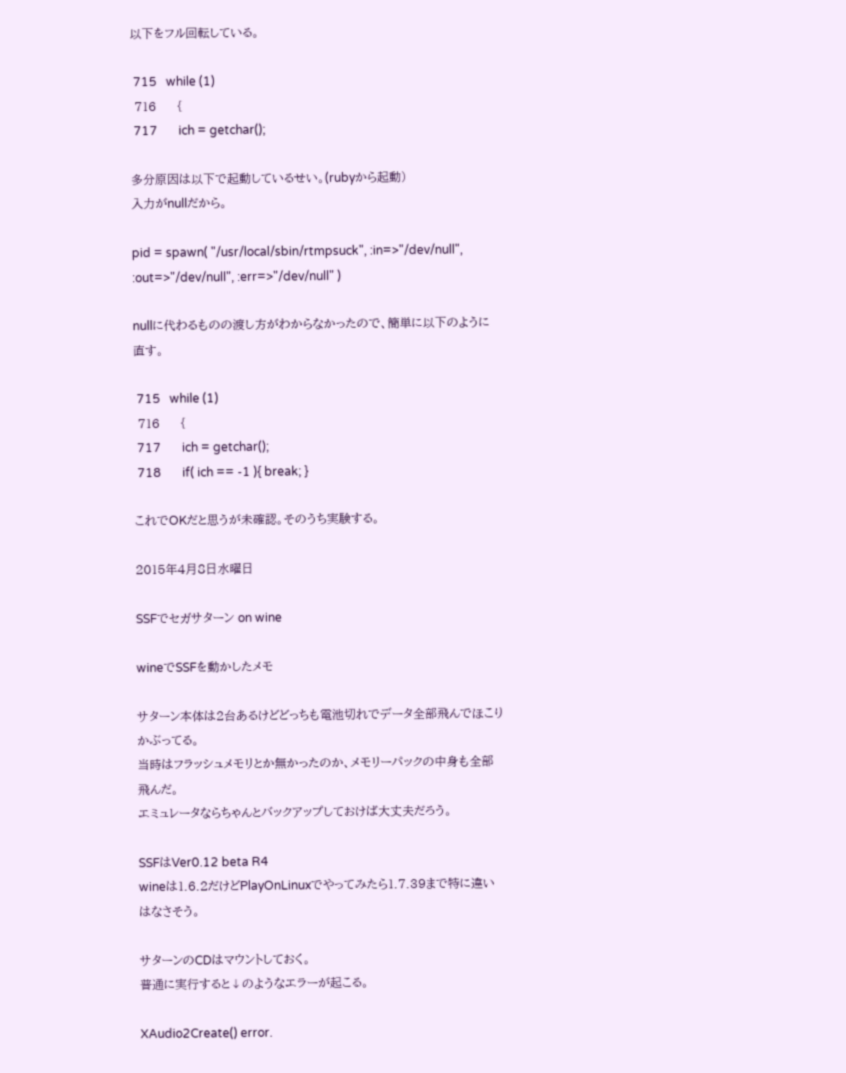以下をフル回転している。

 715   while (1)
 716     {
 717       ich = getchar();

多分原因は以下で起動しているせい。(rubyから起動)
入力がnullだから。

pid = spawn( "/usr/local/sbin/rtmpsuck", :in=>"/dev/null", :out=>"/dev/null", :err=>"/dev/null" )

nullに代わるものの渡し方がわからなかったので、簡単に以下のように直す。

 715   while (1)
 716     {
 717       ich = getchar();
 718       if( ich == -1 ){ break; }

これでOKだと思うが未確認。そのうち実験する。

2015年4月8日水曜日

SSFでセガサターン on wine

wineでSSFを動かしたメモ

サターン本体は2台あるけどどっちも電池切れでデータ全部飛んでほこりかぶってる。
当時はフラッシュメモリとか無かったのか、メモリーパックの中身も全部飛んだ。
エミュレータならちゃんとバックアップしておけば大丈夫だろう。

SSFはVer0.12 beta R4
wineは1.6.2だけどPlayOnLinuxでやってみたら1.7.39まで特に違いはなさそう。

サターンのCDはマウントしておく。
普通に実行すると↓のようなエラーが起こる。

XAudio2Create() error.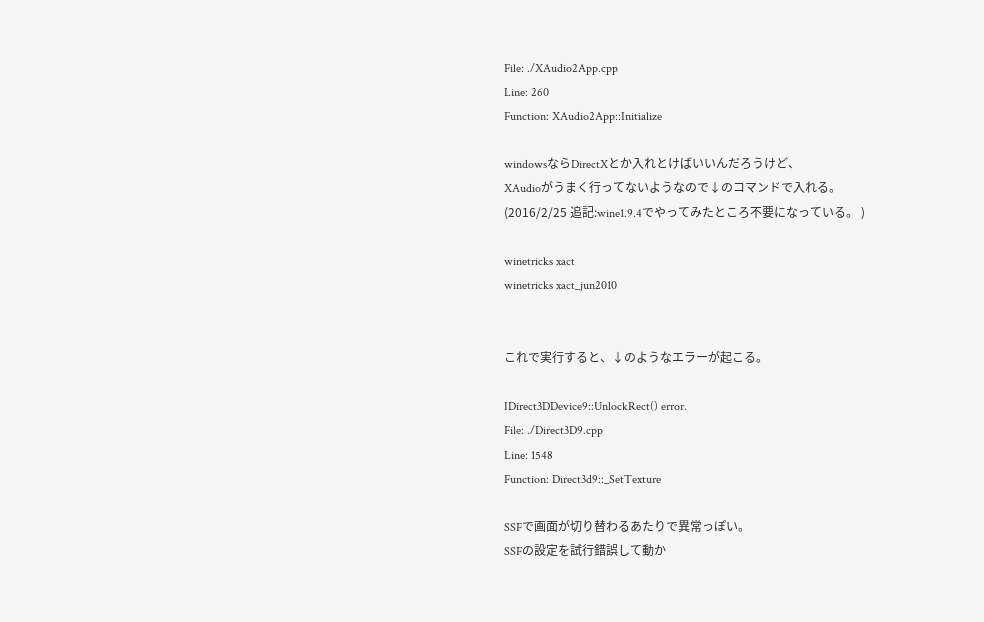File: ./XAudio2App.cpp
Line: 260
Function: XAudio2App::Initialize

windowsならDirectXとか入れとけばいいんだろうけど、
XAudioがうまく行ってないようなので↓のコマンドで入れる。
(2016/2/25 追記:wine1.9.4でやってみたところ不要になっている。 )

winetricks xact
winetricks xact_jun2010


これで実行すると、↓のようなエラーが起こる。

IDirect3DDevice9::UnlockRect() error.
File: ./Direct3D9.cpp
Line: 1548
Function: Direct3d9::_SetTexture

SSFで画面が切り替わるあたりで異常っぽい。
SSFの設定を試行錯誤して動か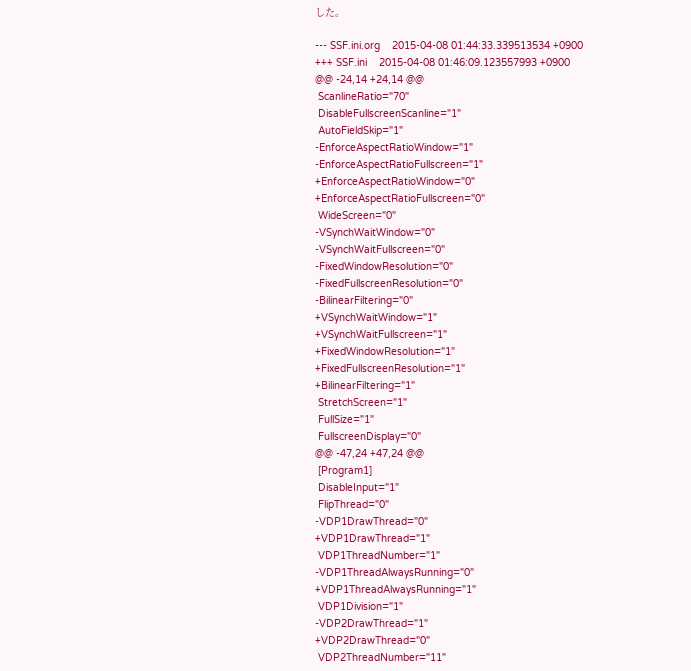した。

--- SSF.ini.org    2015-04-08 01:44:33.339513534 +0900
+++ SSF.ini    2015-04-08 01:46:09.123557993 +0900
@@ -24,14 +24,14 @@
 ScanlineRatio="70"
 DisableFullscreenScanline="1"
 AutoFieldSkip="1"
-EnforceAspectRatioWindow="1"
-EnforceAspectRatioFullscreen="1"
+EnforceAspectRatioWindow="0"
+EnforceAspectRatioFullscreen="0"
 WideScreen="0"
-VSynchWaitWindow="0"
-VSynchWaitFullscreen="0"
-FixedWindowResolution="0"
-FixedFullscreenResolution="0"
-BilinearFiltering="0"
+VSynchWaitWindow="1"
+VSynchWaitFullscreen="1"
+FixedWindowResolution="1"
+FixedFullscreenResolution="1"
+BilinearFiltering="1"
 StretchScreen="1"
 FullSize="1"
 FullscreenDisplay="0"
@@ -47,24 +47,24 @@
 [Program1]
 DisableInput="1"
 FlipThread="0"
-VDP1DrawThread="0"
+VDP1DrawThread="1"
 VDP1ThreadNumber="1"
-VDP1ThreadAlwaysRunning="0"
+VDP1ThreadAlwaysRunning="1"
 VDP1Division="1"
-VDP2DrawThread="1"
+VDP2DrawThread="0"
 VDP2ThreadNumber="11"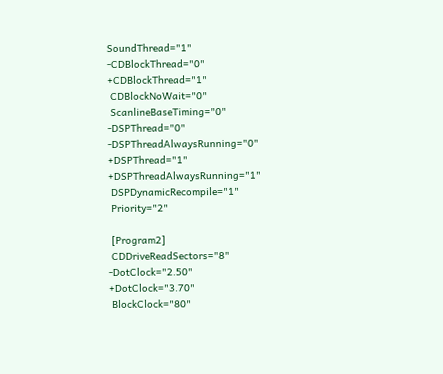SoundThread="1"
-CDBlockThread="0"
+CDBlockThread="1"
 CDBlockNoWait="0"
 ScanlineBaseTiming="0"
-DSPThread="0"
-DSPThreadAlwaysRunning="0"
+DSPThread="1"
+DSPThreadAlwaysRunning="1"
 DSPDynamicRecompile="1"
 Priority="2"

 [Program2]
 CDDriveReadSectors="8"
-DotClock="2.50"
+DotClock="3.70"
 BlockClock="80"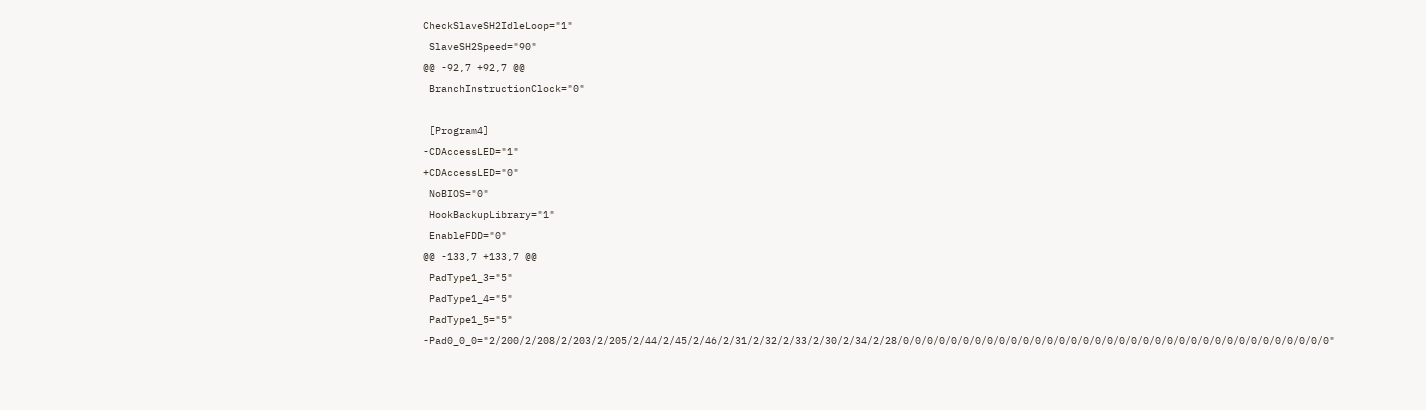CheckSlaveSH2IdleLoop="1"
 SlaveSH2Speed="90"
@@ -92,7 +92,7 @@
 BranchInstructionClock="0"

 [Program4]
-CDAccessLED="1"
+CDAccessLED="0"
 NoBIOS="0"
 HookBackupLibrary="1"
 EnableFDD="0"
@@ -133,7 +133,7 @@
 PadType1_3="5"
 PadType1_4="5"
 PadType1_5="5"
-Pad0_0_0="2/200/2/208/2/203/2/205/2/44/2/45/2/46/2/31/2/32/2/33/2/30/2/34/2/28/0/0/0/0/0/0/0/0/0/0/0/0/0/0/0/0/0/0/0/0/0/0/0/0/0/0/0/0/0/0/0/0/0/0/0/0"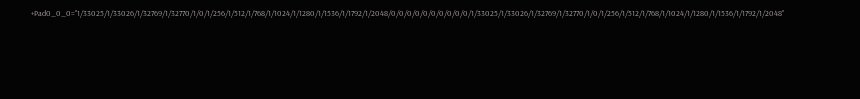+Pad0_0_0="1/33025/1/33026/1/32769/1/32770/1/0/1/256/1/512/1/768/1/1024/1/1280/1/1536/1/1792/1/2048/0/0/0/0/0/0/0/0/0/0/1/33025/1/33026/1/32769/1/32770/1/0/1/256/1/512/1/768/1/1024/1/1280/1/1536/1/1792/1/2048"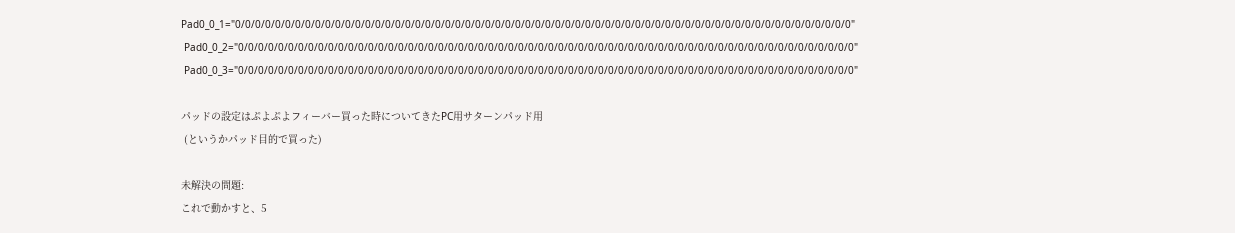Pad0_0_1="0/0/0/0/0/0/0/0/0/0/0/0/0/0/0/0/0/0/0/0/0/0/0/0/0/0/0/0/0/0/0/0/0/0/0/0/0/0/0/0/0/0/0/0/0/0/0/0/0/0/0/0/0/0/0/0/0/0/0/0/0/0"
 Pad0_0_2="0/0/0/0/0/0/0/0/0/0/0/0/0/0/0/0/0/0/0/0/0/0/0/0/0/0/0/0/0/0/0/0/0/0/0/0/0/0/0/0/0/0/0/0/0/0/0/0/0/0/0/0/0/0/0/0/0/0/0/0/0/0"
 Pad0_0_3="0/0/0/0/0/0/0/0/0/0/0/0/0/0/0/0/0/0/0/0/0/0/0/0/0/0/0/0/0/0/0/0/0/0/0/0/0/0/0/0/0/0/0/0/0/0/0/0/0/0/0/0/0/0/0/0/0/0/0/0/0/0"

パッドの設定はぷよぷよフィーバー買った時についてきたPC用サターンパッド用
 (というかパッド目的で買った)

未解決の問題:
これで動かすと、5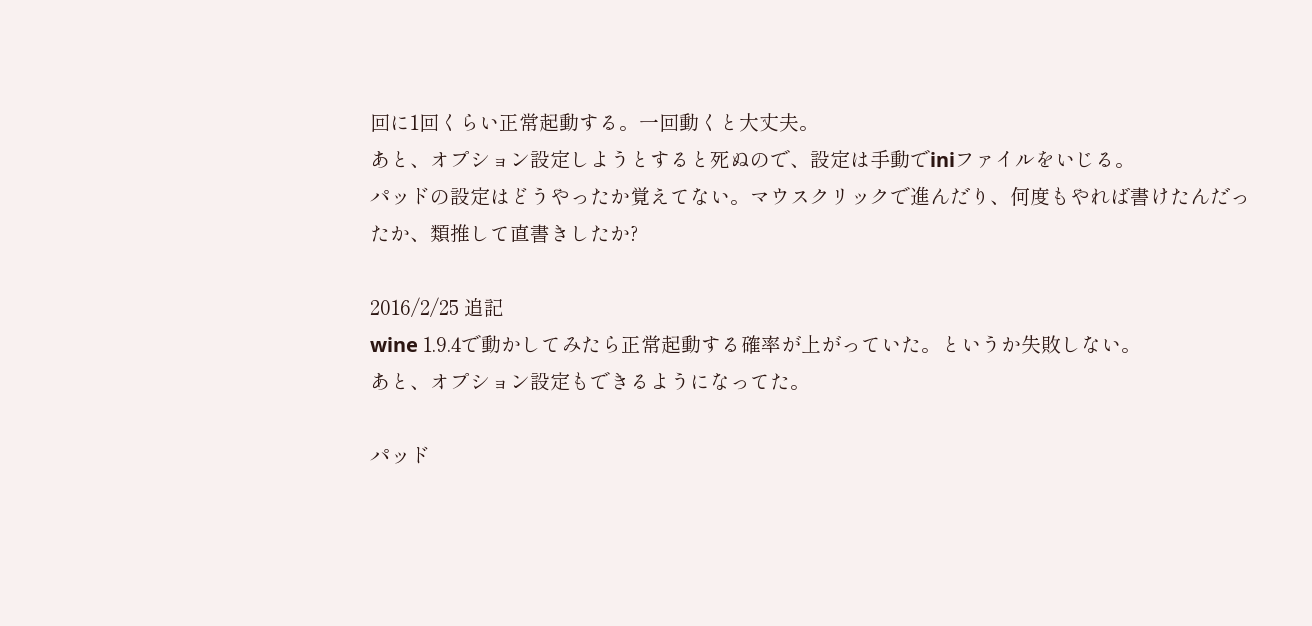回に1回くらい正常起動する。一回動くと大丈夫。
あと、オプション設定しようとすると死ぬので、設定は手動でiniファイルをいじる。
パッドの設定はどうやったか覚えてない。マウスクリックで進んだり、何度もやれば書けたんだったか、類推して直書きしたか?

2016/2/25 追記
wine 1.9.4で動かしてみたら正常起動する確率が上がっていた。というか失敗しない。
あと、オプション設定もできるようになってた。

パッド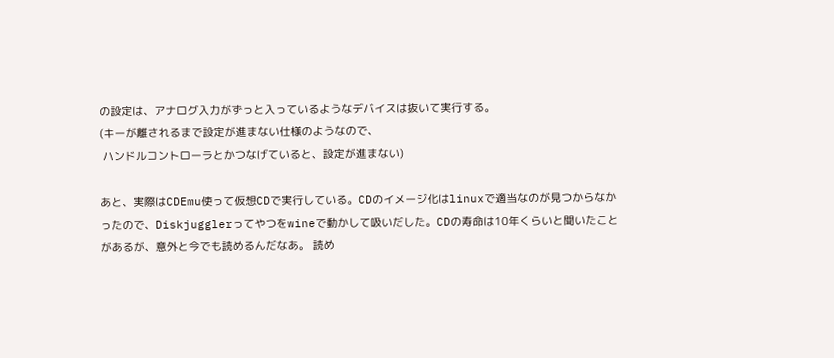の設定は、アナログ入力がずっと入っているようなデバイスは抜いて実行する。
(キーが離されるまで設定が進まない仕様のようなので、
 ハンドルコントローラとかつなげていると、設定が進まない)

あと、実際はCDEmu使って仮想CDで実行している。CDのイメージ化はlinuxで適当なのが見つからなかったので、Diskjugglerってやつをwineで動かして吸いだした。CDの寿命は10年くらいと聞いたことがあるが、意外と今でも読めるんだなあ。 読め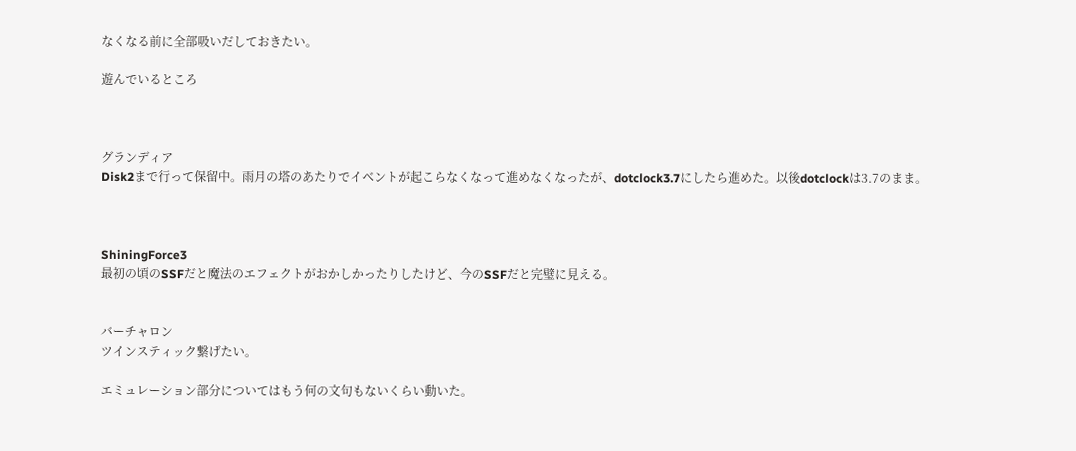なくなる前に全部吸いだしておきたい。

遊んでいるところ



グランディア
Disk2まで行って保留中。雨月の塔のあたりでイベントが起こらなくなって進めなくなったが、dotclock3.7にしたら進めた。以後dotclockは3.7のまま。



ShiningForce3
最初の頃のSSFだと魔法のエフェクトがおかしかったりしたけど、今のSSFだと完璧に見える。


バーチャロン
ツインスティック繋げたい。

エミュレーション部分についてはもう何の文句もないくらい動いた。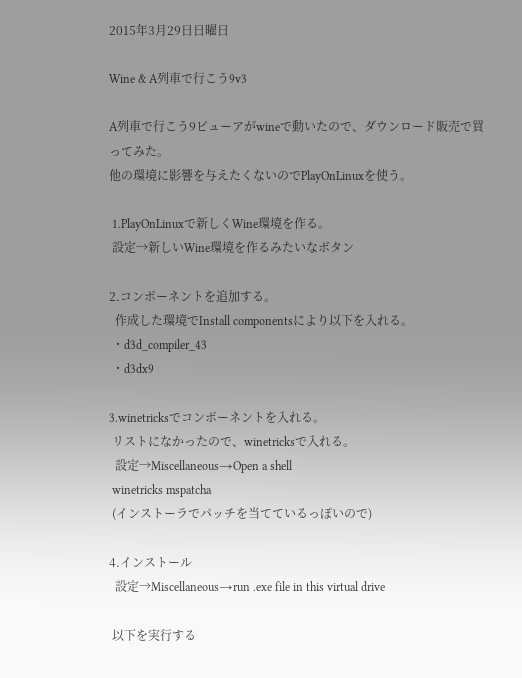2015年3月29日日曜日

Wine & A列車で行こう9v3

A列車で行こう9ビューアがwineで動いたので、ダウンロード販売で買ってみた。
他の環境に影響を与えたくないのでPlayOnLinuxを使う。

 1.PlayOnLinuxで新しくWine環境を作る。
 設定→新しいWine環境を作るみたいなボタン

2.コンポーネントを追加する。
  作成した環境でInstall componentsにより以下を入れる。
 ・d3d_compiler_43
 ・d3dx9

3.winetricksでコンポーネントを入れる。
 リストになかったので、winetricksで入れる。
  設定→Miscellaneous→Open a shell
 winetricks mspatcha
 (インストーラでパッチを当てているっぽいので)

4.インストール
  設定→Miscellaneous→run .exe file in this virtual drive

 以下を実行する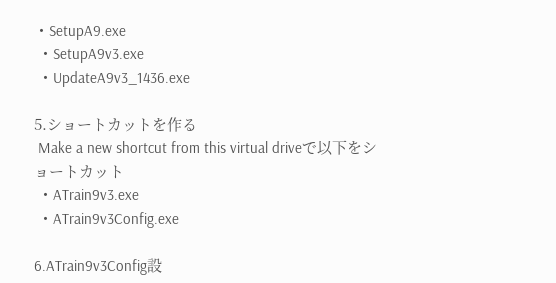・SetupA9.exe
 ・SetupA9v3.exe
 ・UpdateA9v3_1436.exe

5.ショートカットを作る
 Make a new shortcut from this virtual driveで以下をショートカット
 ・ATrain9v3.exe
 ・ATrain9v3Config.exe

6.ATrain9v3Config設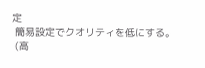定
 簡易設定でクオリティを低にする。
 (高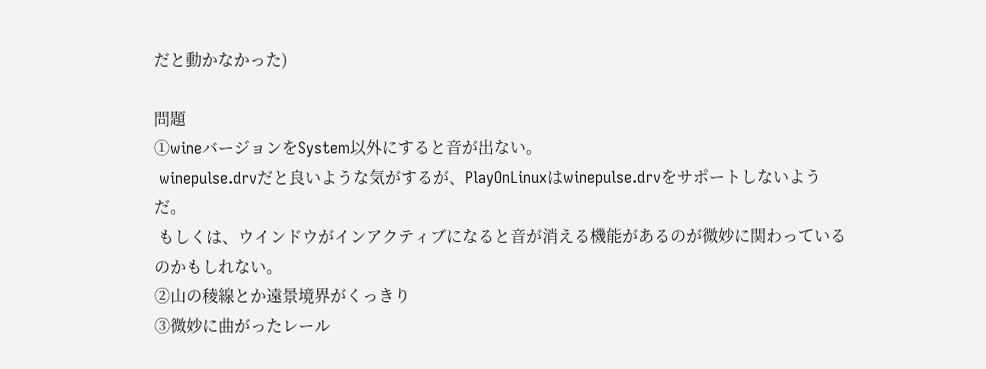だと動かなかった)

問題
①wineバージョンをSystem以外にすると音が出ない。
 winepulse.drvだと良いような気がするが、PlayOnLinuxはwinepulse.drvをサポートしないようだ。
 もしくは、ウインドウがインアクティブになると音が消える機能があるのが微妙に関わっているのかもしれない。
②山の稜線とか遠景境界がくっきり
③微妙に曲がったレール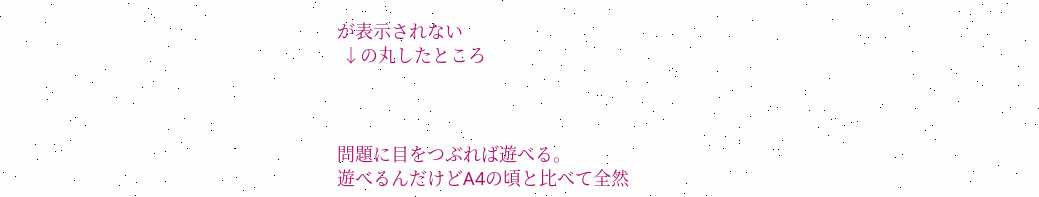が表示されない
 ↓の丸したところ



問題に目をつぶれば遊べる。
遊べるんだけどA4の頃と比べて全然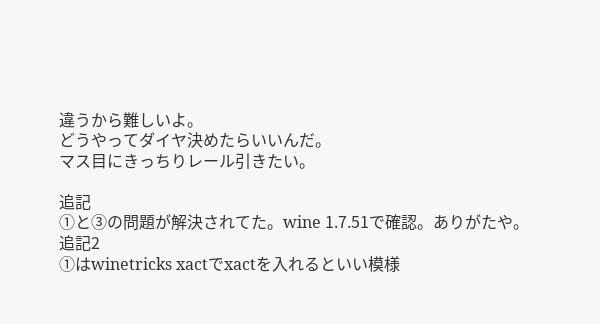違うから難しいよ。
どうやってダイヤ決めたらいいんだ。
マス目にきっちりレール引きたい。

追記
①と③の問題が解決されてた。wine 1.7.51で確認。ありがたや。
追記2
①はwinetricks xactでxactを入れるといい模様